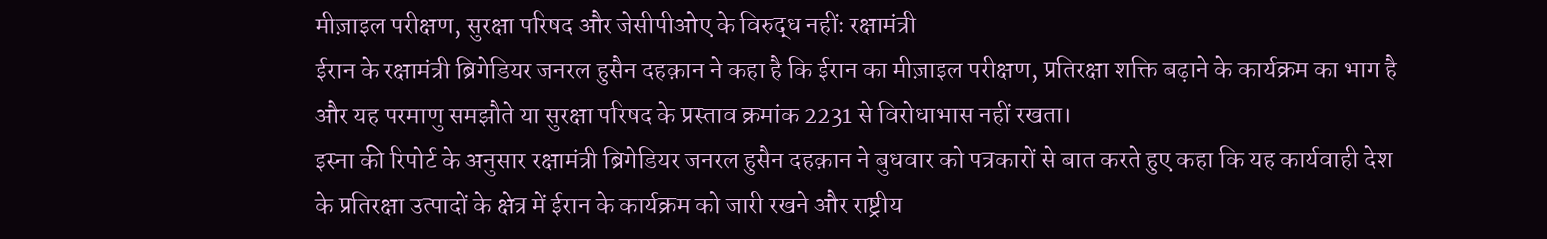मीज़ाइल परीक्षण, सुरक्षा परिषद और जेसीपीओए के विरुद्ध नहींः रक्षामंत्री
ईरान के रक्षामंत्री ब्रिगेडियर जनरल हुसैन दहक़ान ने कहा है कि ईरान का मीज़ाइल परीक्षण, प्रतिरक्षा शक्ति बढ़ाने के कार्यक्रम का भाग है और यह परमाणु समझौते या सुरक्षा परिषद के प्रस्ताव क्रमांक 2231 से विरोधाभास नहीं रखता।
इस्ना की रिपोर्ट के अनुसार रक्षामंत्री ब्रिगेडियर जनरल हुसैन दहक़ान ने बुधवार को पत्रकारों से बात करते हुए कहा कि यह कार्यवाही देश के प्रतिरक्षा उत्पादों के क्षेत्र में ईरान के कार्यक्रम को जारी रखने और राष्ट्रीय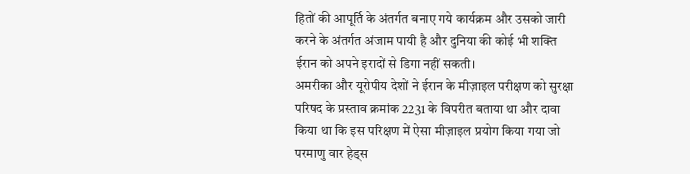हितों की आपूर्ति के अंतर्गत बनाए गये कार्यक्रम और उसको जारी करने के अंतर्गत अंजाम पायी है और दुनिया की कोई भी शक्ति ईरान को अपने इरादों से डिगा नहीं सकती।
अमरीका और यूरोपीय देशों ने ईरान के मीज़ाइल परीक्षण को सुरक्षा परिषद के प्रस्ताव क्रमांक 2231 के विपरीत बताया था और दावा किया था कि इस परिक्षण में ऐसा मीज़ाइल प्रयोग किया गया जो परमाणु वार हेड्स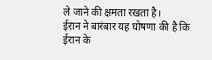ले जाने की क्षमता रखता है।
ईरान ने बारंबार यह घोषणा की है कि ईरान के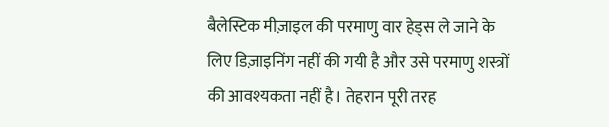बैलेस्टिक मीज़ाइल की परमाणु वार हेड्स ले जाने के लिए डिज़ाइनिंग नहीं की गयी है और उसे परमाणु शस्त्रों की आवश्यकता नहीं है। तेहरान पूरी तरह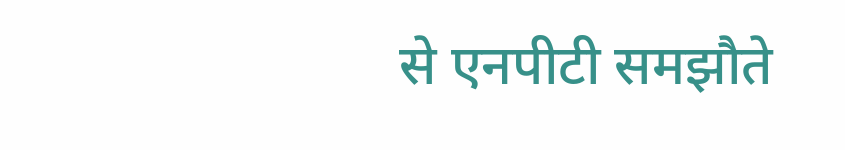से एनपीटी समझौते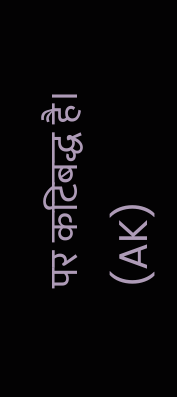पर कटिबद्ध है। (AK)